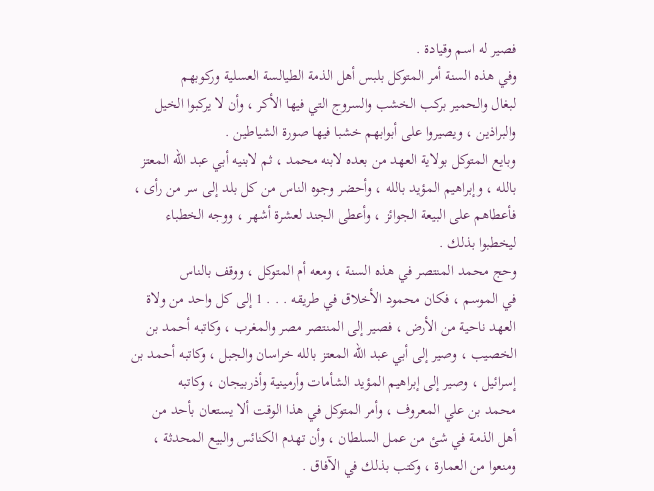فصير له اسم وقيادة .
وفي هذه السنة أمر المتوكل بلبس أهل الذمة الطيالسة العسلية وركوبهم
لبغال والحمير بركب الخشب والسروج التي فيها الأكر ، وأن لا يركبوا الخيل
والبراذين ، ويصيروا على أبوابهم خشبا فيها صورة الشياطين .
وبايع المتوكل بولاية العهد من بعده لابنه محمد ، ثم لابنيه أبي عبد الله المعتز
بالله ، وإبراهيم المؤيد بالله ، وأحضر وجوه الناس من كل بلد إلى سر من رأى ،
فأعطاهم على البيعة الجوائز ، وأعطى الجند لعشرة أشهر ، ووجه الخطباء
ليخطبوا بذلك .
وحج محمد المنتصر في هذه السنة ، ومعه أم المتوكل ، ووقف بالناس
في الموسم ، فكان محمود الأخلاق في طريقه . . . 1 إلى كل واحد من ولاة
العهد ناحية من الأرض ، فصير إلى المنتصر مصر والمغرب ، وكاتبه أحمد بن
الخصيب ، وصير إلى أبي عبد الله المعتز بالله خراسان والجبل ، وكاتبه أحمد بن
إسرائيل ، وصير إلى إبراهيم المؤيد الشأمات وأرمينية وأذربيجان ، وكاتبه
محمد بن علي المعروف ، وأمر المتوكل في هذا الوقت ألا يستعان بأحد من
أهل الذمة في شئ من عمل السلطان ، وأن تهدم الكنائس والبيع المحدثة ،
ومنعوا من العمارة ، وكتب بذلك في الآفاق .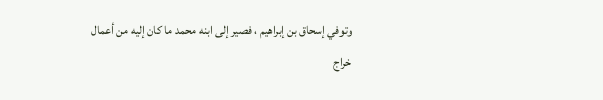وتوفي إسحاق بن إبراهيم ، فصير إلى ابنه محمد ما كان إليه من أعمال
خراج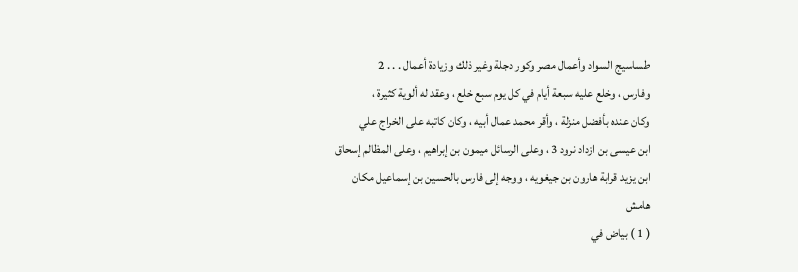طساسيج السواد وأعمال مصر وكور دجلة وغير ذلك وزيادة أعمال . . . 2
وفارس ، وخلع عليه سبعة أيام في كل يوم سبع خلع ، وعقد له ألوية كثيرة ،
وكان عنده بأفضل منزلة ، وأقر محمد عمال أبيه ، وكان كاتبه على الخراج علي
ابن عيسى بن ازداد نرود 3 ، وعلى الرسائل ميمون بن إبراهيم ، وعلى المظالم إسحاق
ابن يزيد قرابة هارون بن جيغويه ، ووجه إلى فارس بالحسين بن إسماعيل مكان
هامش
( 1 ) بياض في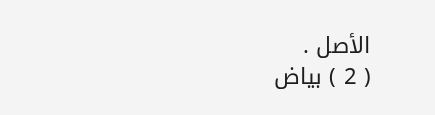الأصل .
( 2 ) بياض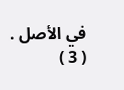في الأصل .
( 3 )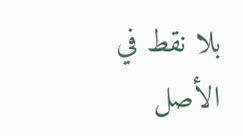بلا نقط في الأصل